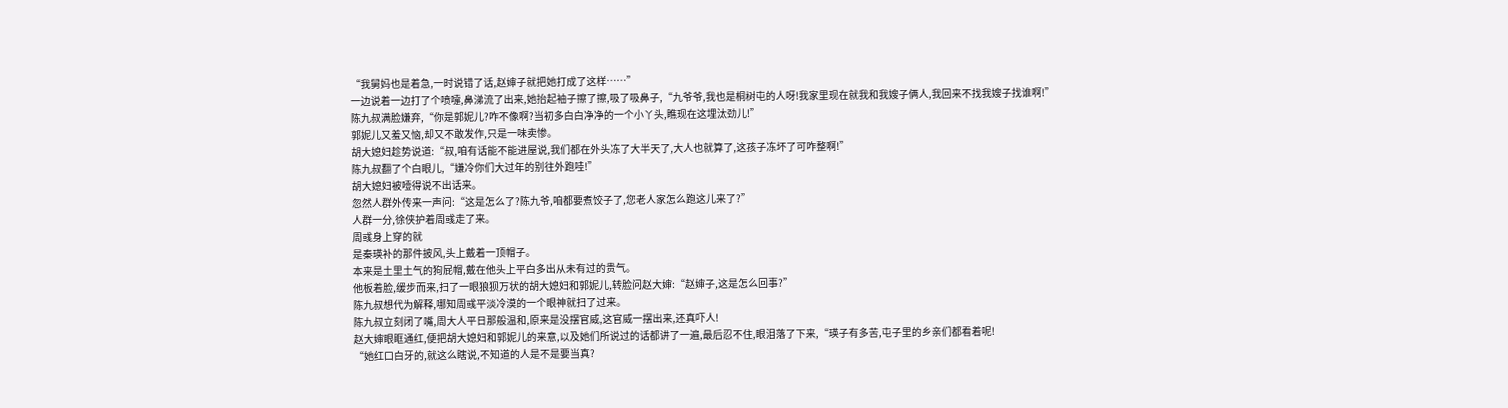“我舅妈也是着急,一时说错了话,赵婶子就把她打成了这样……”
一边说着一边打了个喷嚏,鼻涕流了出来,她抬起袖子擦了擦,吸了吸鼻子,“九爷爷,我也是桐树屯的人呀!我家里现在就我和我嫂子俩人,我回来不找我嫂子找谁啊!”
陈九叔满脸嫌弃,“你是郭妮儿?咋不像啊?当初多白白净净的一个小丫头,瞧现在这埋汰劲儿!”
郭妮儿又羞又恼,却又不敢发作,只是一味卖惨。
胡大媳妇趁势说道:“叔,咱有话能不能进屋说,我们都在外头冻了大半天了,大人也就算了,这孩子冻坏了可咋整啊!”
陈九叔翻了个白眼儿,“嫌冷你们大过年的别往外跑哇!”
胡大媳妇被噎得说不出话来。
忽然人群外传来一声问:“这是怎么了?陈九爷,咱都要煮饺子了,您老人家怎么跑这儿来了?”
人群一分,徐侠护着周彧走了来。
周彧身上穿的就
是秦瑛补的那件披风,头上戴着一顶帽子。
本来是土里土气的狗屁帽,戴在他头上平白多出从未有过的贵气。
他板着脸,缓步而来,扫了一眼狼狈万状的胡大媳妇和郭妮儿,转脸问赵大婶:“赵婶子,这是怎么回事?”
陈九叔想代为解释,哪知周彧平淡冷漠的一个眼神就扫了过来。
陈九叔立刻闭了嘴,周大人平日那般温和,原来是没摆官威,这官威一摆出来,还真吓人!
赵大婶眼眶通红,便把胡大媳妇和郭妮儿的来意,以及她们所说过的话都讲了一遍,最后忍不住,眼泪落了下来,“瑛子有多苦,屯子里的乡亲们都看着呢!
“她红口白牙的,就这么瞎说,不知道的人是不是要当真?